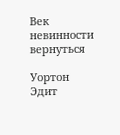Век невинности
вернуться

Уортон Эдит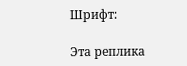Шрифт:

Эта реплика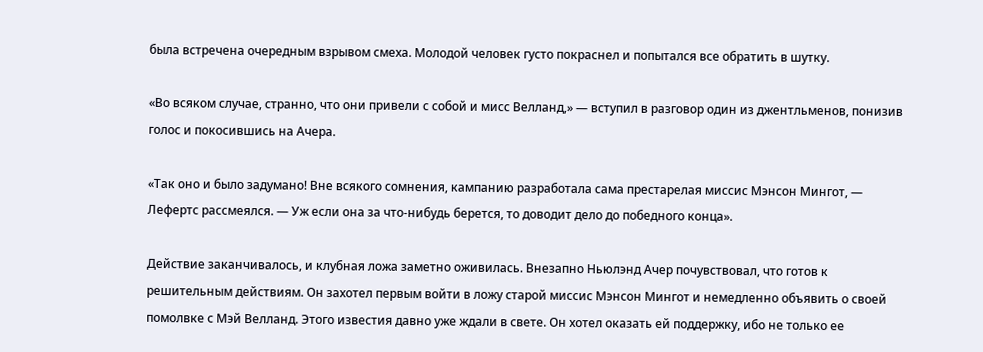была встречена очередным взрывом смеха. Молодой человек густо покраснел и попытался все обратить в шутку.

«Во всяком случае, странно, что они привели с собой и мисс Велланд,» — вступил в разговор один из джентльменов, понизив голос и покосившись на Ачера.

«Так оно и было задумано! Вне всякого сомнения, кампанию разработала сама престарелая миссис Мэнсон Мингот, — Лефертс рассмеялся. — Уж если она за что-нибудь берется, то доводит дело до победного конца».

Действие заканчивалось, и клубная ложа заметно оживилась. Внезапно Ньюлэнд Ачер почувствовал, что готов к решительным действиям. Он захотел первым войти в ложу старой миссис Мэнсон Мингот и немедленно объявить о своей помолвке с Мэй Велланд. Этого известия давно уже ждали в свете. Он хотел оказать ей поддержку, ибо не только ее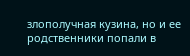злополучная кузина, но и ее родственники попали в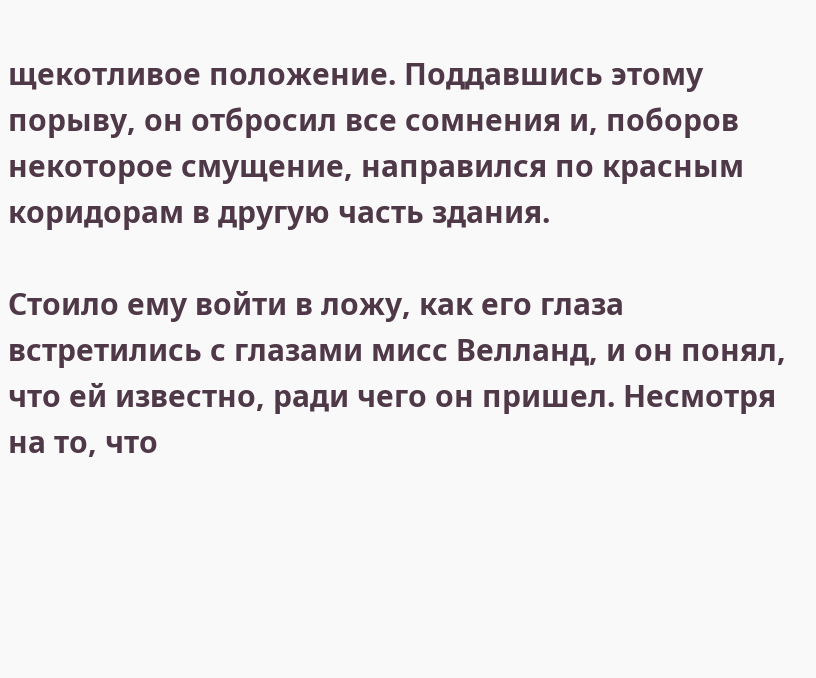щекотливое положение. Поддавшись этому порыву, он отбросил все сомнения и, поборов некоторое смущение, направился по красным коридорам в другую часть здания.

Стоило ему войти в ложу, как его глаза встретились с глазами мисс Велланд, и он понял, что ей известно, ради чего он пришел. Несмотря на то, что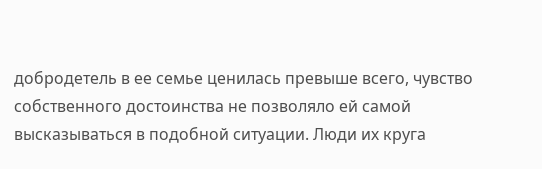добродетель в ее семье ценилась превыше всего, чувство собственного достоинства не позволяло ей самой высказываться в подобной ситуации. Люди их круга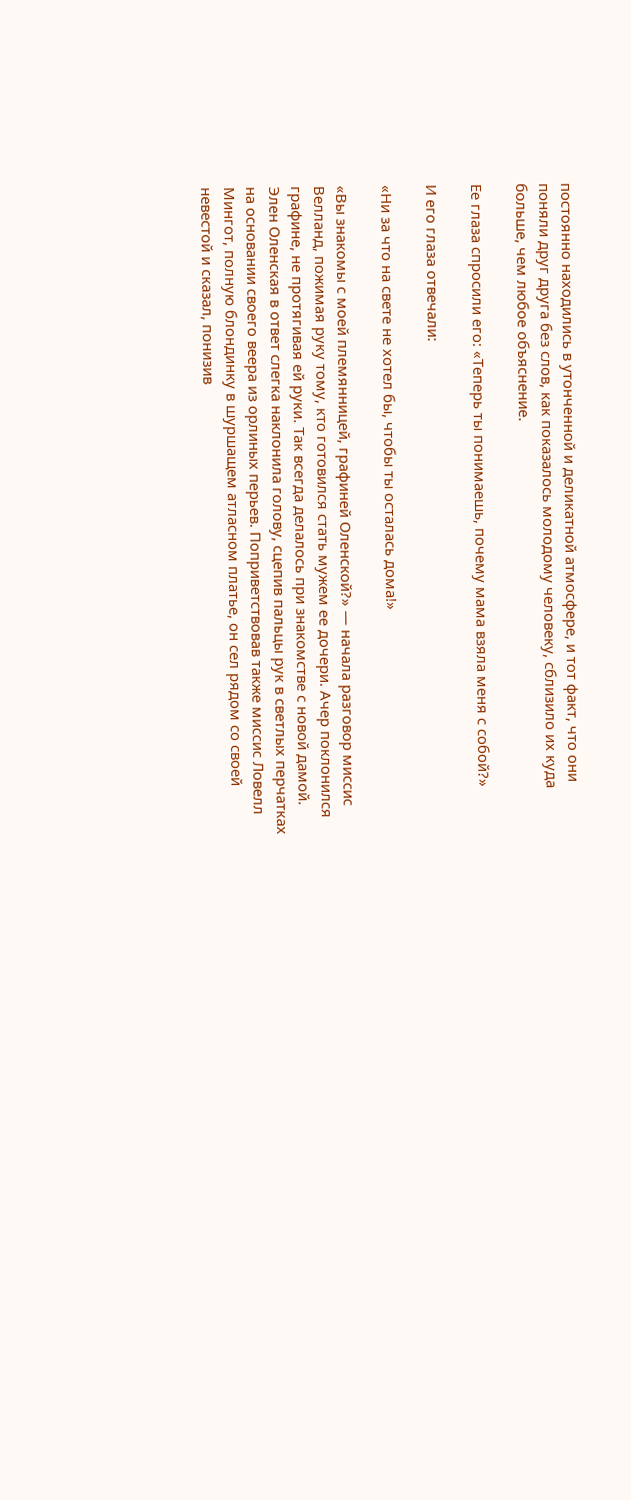постоянно находились в утонченной и деликатной атмосфере, и тот факт, что они поняли друг друга без слов, как показалось молодому человеку, сблизило их куда больше, чем любое объяснение.

Ее глаза спросили его: «Теперь ты понимаешь, почему мама взяла меня с собой?»

И его глаза отвечали:

«Ни за что на свете не хотел бы, чтобы ты осталась дома!»

«Вы знакомы с моей племянницей, графиней Оленской?» — начала разговор миссис Велланд, пожимая руку тому, кто готовился стать мужем ее дочери. Ачер поклонился графине, не протягивая ей руки. Так всегда делалось при знакомстве с новой дамой. Элен Оленская в ответ слегка наклонила голову, сцепив пальцы рук в светлых перчатках на основании своего веера из орлиных перьев. Поприветствовав также миссис Ловелл Мингот, полную блондинку в шуршащем атласном платье, он сел рядом со своей невестой и сказал, понизив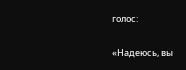голос:

«Надеюсь, вы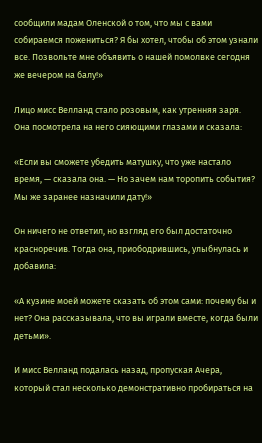сообщили мадам Оленской о том, что мы с вами собираемся пожениться? Я бы хотел, чтобы об этом узнали все. Позвольте мне объявить о нашей помолвке сегодня же вечером на балу!»

Лицо мисс Велланд стало розовым, как утренняя заря. Она посмотрела на него сияющими глазами и сказала:

«Если вы сможете убедить матушку, что уже настало время, — сказала она. — Но зачем нам торопить события? Мы же заранее назначили дату!»

Он ничего не ответил, но взгляд его был достаточно красноречив. Тогда она, приободрившись, улыбнулась и добавила:

«А кузине моей можете сказать об этом сами: почему бы и нет? Она рассказывала, что вы играли вместе, когда были детьми».

И мисс Велланд подалась назад, пропуская Ачера, который стал несколько демонстративно пробираться на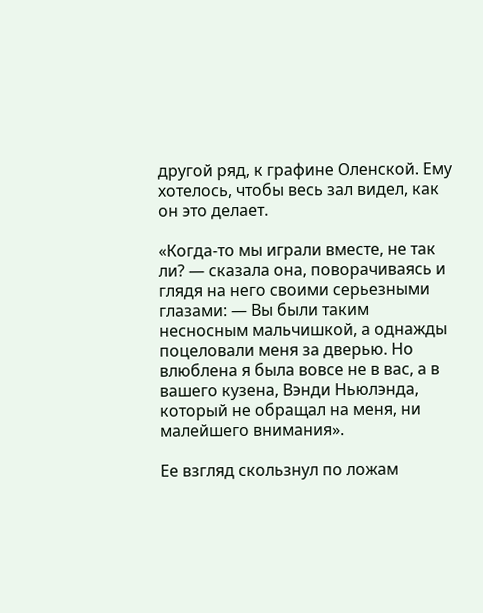другой ряд, к графине Оленской. Ему хотелось, чтобы весь зал видел, как он это делает.

«Когда-то мы играли вместе, не так ли? — сказала она, поворачиваясь и глядя на него своими серьезными глазами: — Вы были таким несносным мальчишкой, а однажды поцеловали меня за дверью. Но влюблена я была вовсе не в вас, а в вашего кузена, Вэнди Ньюлэнда, который не обращал на меня, ни малейшего внимания».

Ее взгляд скользнул по ложам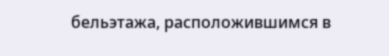бельэтажа, расположившимся в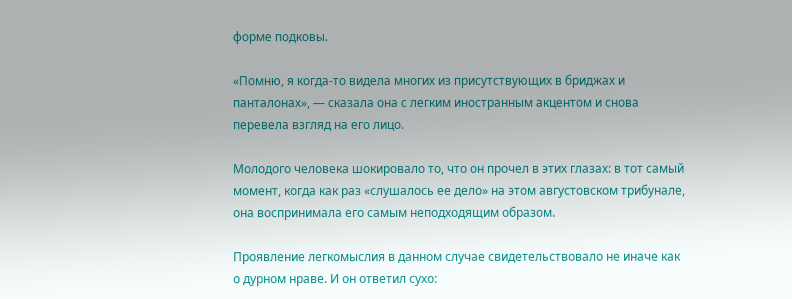форме подковы.

«Помню, я когда-то видела многих из присутствующих в бриджах и панталонах», — сказала она с легким иностранным акцентом и снова перевела взгляд на его лицо.

Молодого человека шокировало то, что он прочел в этих глазах: в тот самый момент, когда как раз «слушалось ее дело» на этом августовском трибунале, она воспринимала его самым неподходящим образом.

Проявление легкомыслия в данном случае свидетельствовало не иначе как о дурном нраве. И он ответил сухо: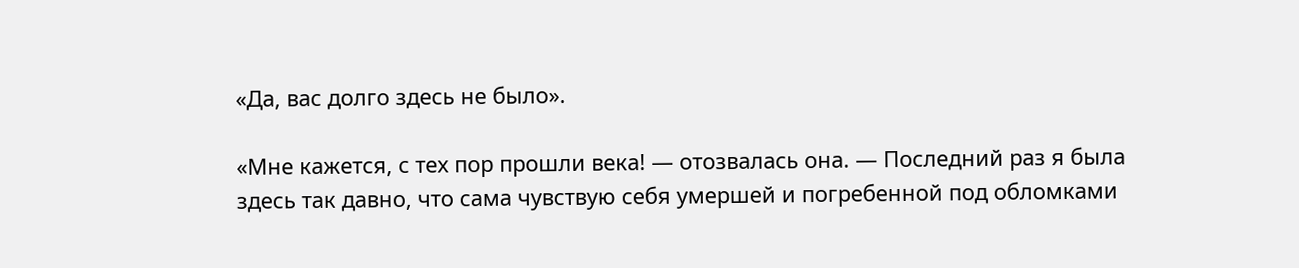«Да, вас долго здесь не было».

«Мне кажется, с тех пор прошли века! — отозвалась она. — Последний раз я была здесь так давно, что сама чувствую себя умершей и погребенной под обломками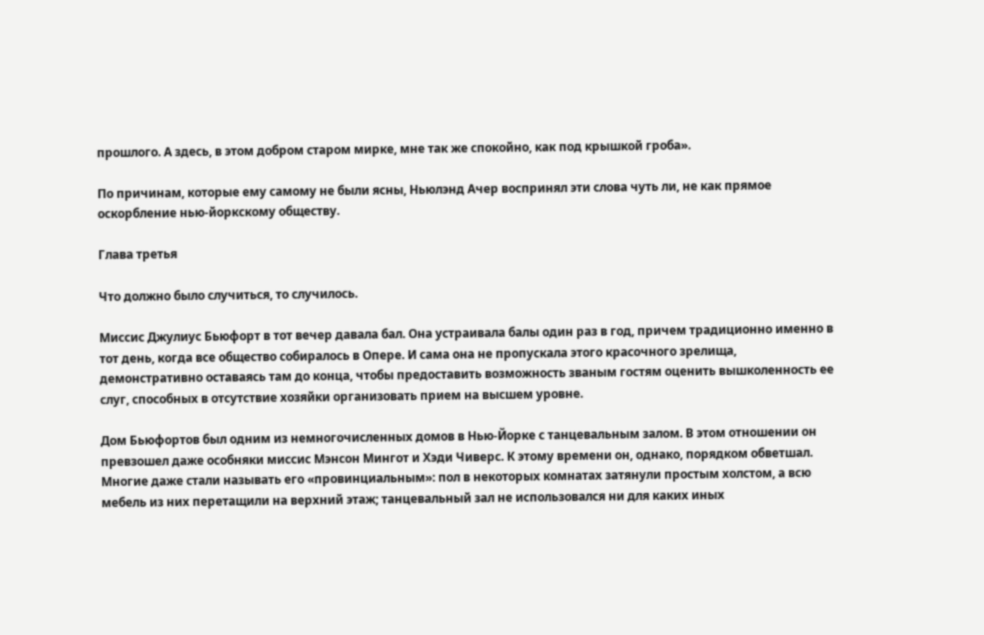прошлого. А здесь, в этом добром старом мирке, мне так же спокойно, как под крышкой гроба».

По причинам, которые ему самому не были ясны, Ньюлэнд Ачер воспринял эти слова чуть ли, не как прямое оскорбление нью-йоркскому обществу.

Глава третья

Что должно было случиться, то случилось.

Миссис Джулиус Бьюфорт в тот вечер давала бал. Она устраивала балы один раз в год, причем традиционно именно в тот день, когда все общество собиралось в Опере. И сама она не пропускала этого красочного зрелища, демонстративно оставаясь там до конца, чтобы предоставить возможность званым гостям оценить вышколенность ее слуг, способных в отсутствие хозяйки организовать прием на высшем уровне.

Дом Бьюфортов был одним из немногочисленных домов в Нью-Йорке с танцевальным залом. В этом отношении он превзошел даже особняки миссис Мэнсон Мингот и Хэди Чиверс. К этому времени он, однако, порядком обветшал. Многие даже стали называть его «провинциальным»: пол в некоторых комнатах затянули простым холстом, а всю мебель из них перетащили на верхний этаж; танцевальный зал не использовался ни для каких иных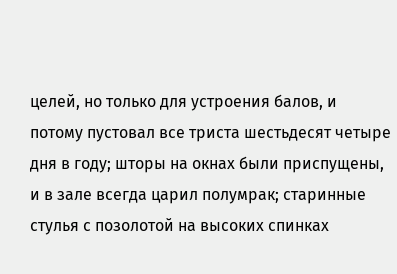целей, но только для устроения балов, и потому пустовал все триста шестьдесят четыре дня в году; шторы на окнах были приспущены, и в зале всегда царил полумрак; старинные стулья с позолотой на высоких спинках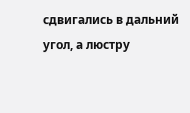сдвигались в дальний угол, а люстру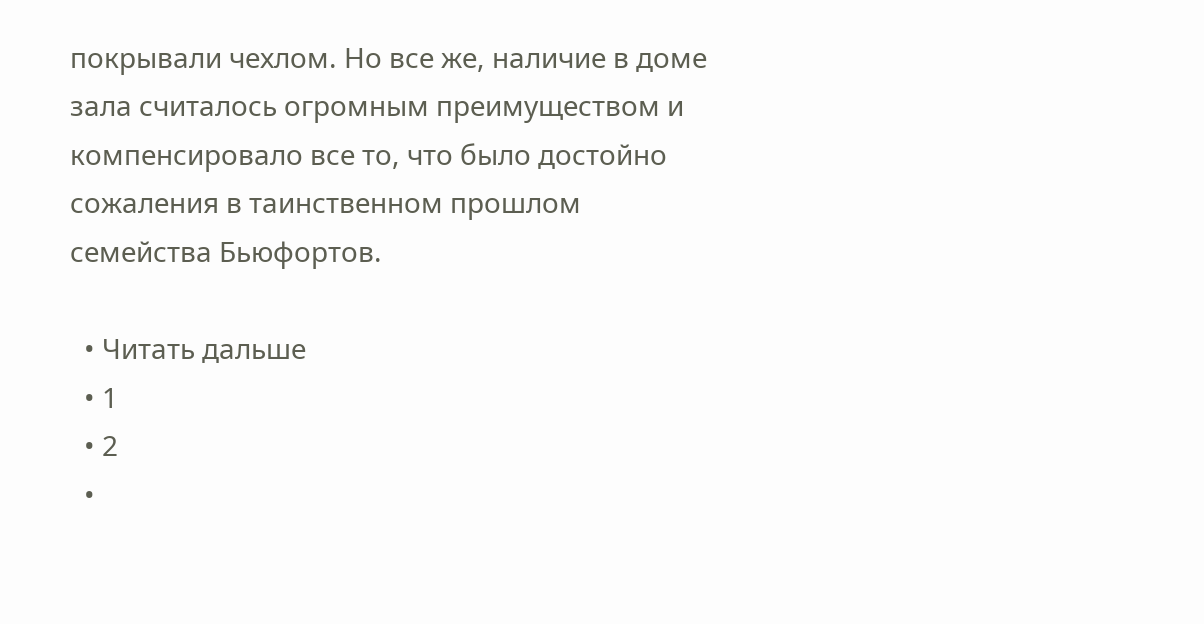покрывали чехлом. Но все же, наличие в доме зала считалось огромным преимуществом и компенсировало все то, что было достойно сожаления в таинственном прошлом семейства Бьюфортов.

  • Читать дальше
  • 1
  • 2
  •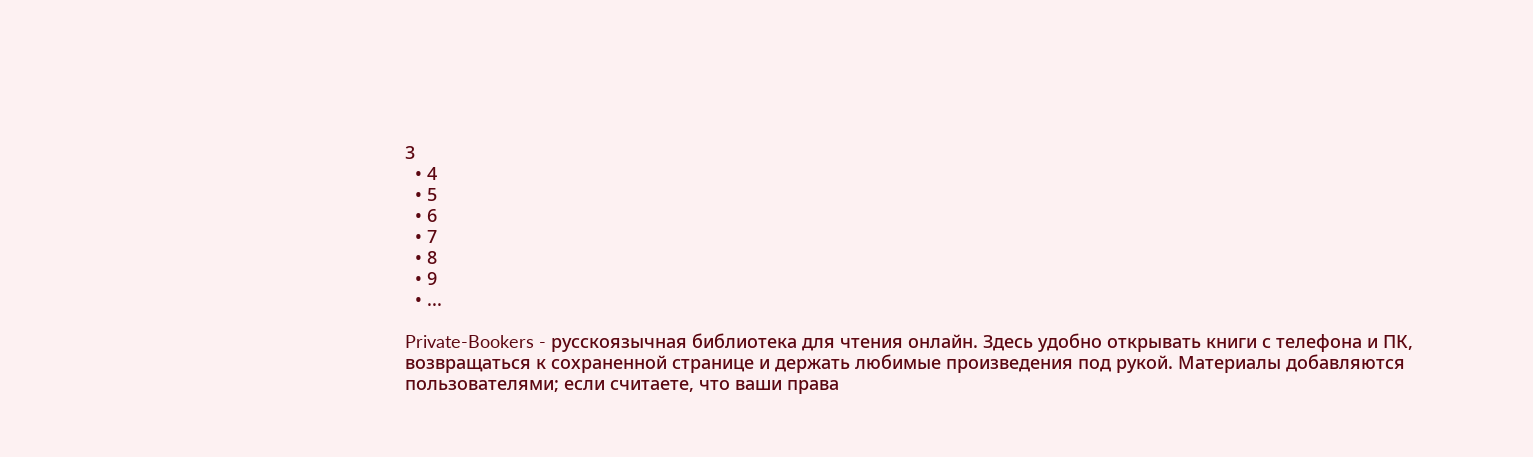3
  • 4
  • 5
  • 6
  • 7
  • 8
  • 9
  • ...

Private-Bookers - русскоязычная библиотека для чтения онлайн. Здесь удобно открывать книги с телефона и ПК, возвращаться к сохраненной странице и держать любимые произведения под рукой. Материалы добавляются пользователями; если считаете, что ваши права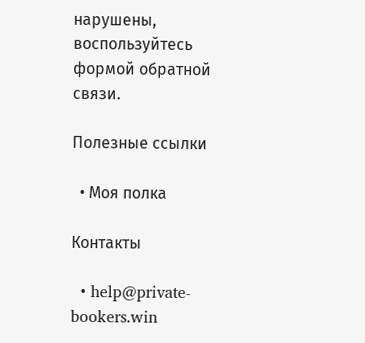нарушены, воспользуйтесь формой обратной связи.

Полезные ссылки

  • Моя полка

Контакты

  • help@private-bookers.win